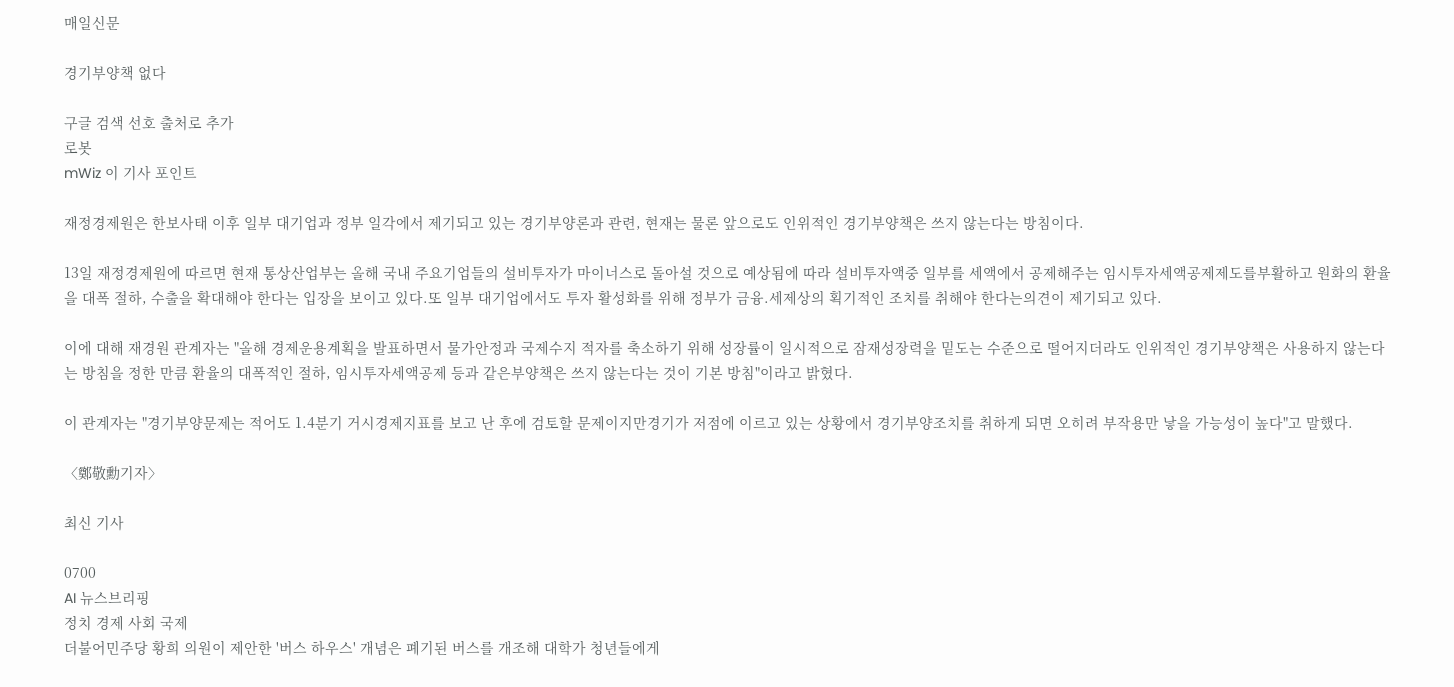매일신문

경기부양책 없다

구글 검색 선호 출처로 추가
로봇
mWiz 이 기사 포인트

재정경제원은 한보사태 이후 일부 대기업과 정부 일각에서 제기되고 있는 경기부양론과 관련, 현재는 물론 앞으로도 인위적인 경기부양책은 쓰지 않는다는 방침이다.

13일 재정경제원에 따르면 현재 통상산업부는 올해 국내 주요기업들의 설비투자가 마이너스로 돌아설 것으로 예상됨에 따라 설비투자액중 일부를 세액에서 공제해주는 임시투자세액공제제도를부활하고 원화의 환율을 대폭 절하, 수출을 확대해야 한다는 입장을 보이고 있다.또 일부 대기업에서도 투자 활성화를 위해 정부가 금융.세제상의 획기적인 조치를 취해야 한다는의견이 제기되고 있다.

이에 대해 재경원 관계자는 "올해 경제운용계획을 발표하면서 물가안정과 국제수지 적자를 축소하기 위해 성장률이 일시적으로 잠재성장력을 밑도는 수준으로 떨어지더라도 인위적인 경기부양책은 사용하지 않는다는 방침을 정한 만큼 환율의 대폭적인 절하, 임시투자세액공제 등과 같은부양책은 쓰지 않는다는 것이 기본 방침"이라고 밝혔다.

이 관계자는 "경기부양문제는 적어도 1.4분기 거시경제지표를 보고 난 후에 검토할 문제이지만경기가 저점에 이르고 있는 상황에서 경기부양조치를 취하게 되면 오히려 부작용만 낳을 가능성이 높다"고 말했다.

〈鄭敬勳기자〉

최신 기사

0700
AI 뉴스브리핑
정치 경제 사회 국제
더불어민주당 황희 의원이 제안한 '버스 하우스' 개념은 폐기된 버스를 개조해 대학가 청년들에게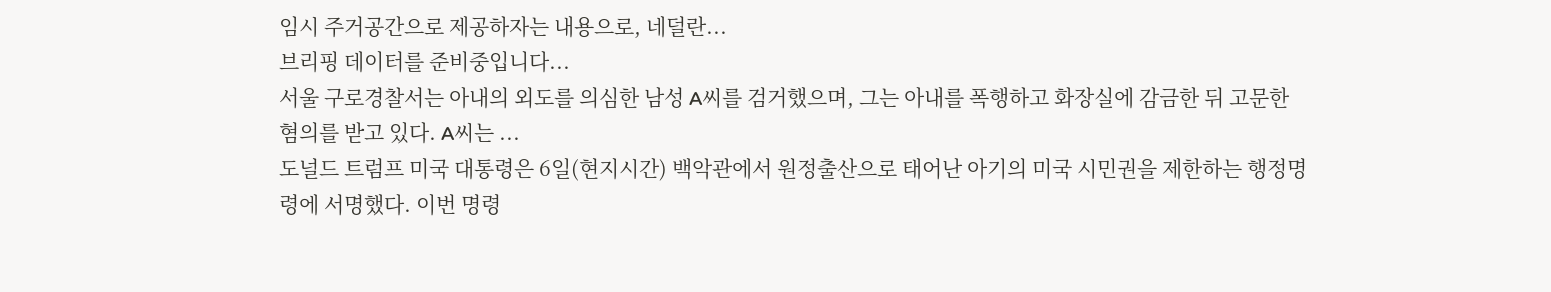임시 주거공간으로 제공하자는 내용으로, 네덜란...
브리핑 데이터를 준비중입니다...
서울 구로경찰서는 아내의 외도를 의심한 남성 A씨를 검거했으며, 그는 아내를 폭행하고 화장실에 감금한 뒤 고문한 혐의를 받고 있다. A씨는 ...
도널드 트럼프 미국 대통령은 6일(현지시간) 백악관에서 원정출산으로 태어난 아기의 미국 시민권을 제한하는 행정명령에 서명했다. 이번 명령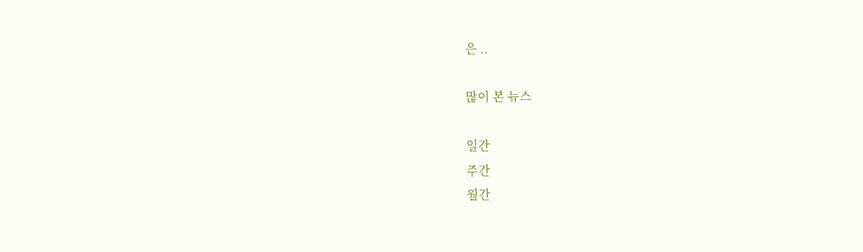은 ..

많이 본 뉴스

일간
주간
월간